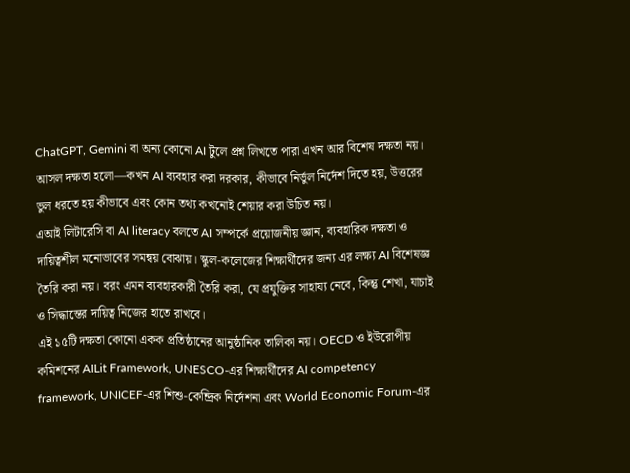ChatGPT, Gemini বা অন্য কোনো AI টুলে প্রশ্ন লিখতে পারা এখন আর বিশেষ দক্ষতা নয়। আসল দক্ষতা হলো—কখন AI ব্যবহার করা দরকার, কীভাবে নির্ভুল নির্দেশ দিতে হয়, উত্তরের ভুল ধরতে হয় কীভাবে এবং কোন তথ্য কখনোই শেয়ার করা উচিত নয়।
এআই লিটারেসি বা AI literacy বলতে AI সম্পর্কে প্রয়োজনীয় জ্ঞান, ব্যবহারিক দক্ষতা ও দায়িত্বশীল মনোভাবের সমন্বয় বোঝায়। স্কুল-কলেজের শিক্ষার্থীদের জন্য এর লক্ষ্য AI বিশেষজ্ঞ তৈরি করা নয়। বরং এমন ব্যবহারকারী তৈরি করা, যে প্রযুক্তির সাহায্য নেবে, কিন্তু শেখা, যাচাই ও সিদ্ধান্তের দায়িত্ব নিজের হাতে রাখবে।
এই ১৫টি দক্ষতা কোনো একক প্রতিষ্ঠানের আনুষ্ঠানিক তালিকা নয়। OECD ও ইউরোপীয় কমিশনের AILit Framework, UNESCO-এর শিক্ষার্থীদের AI competency framework, UNICEF-এর শিশু-কেন্দ্রিক নির্দেশনা এবং World Economic Forum-এর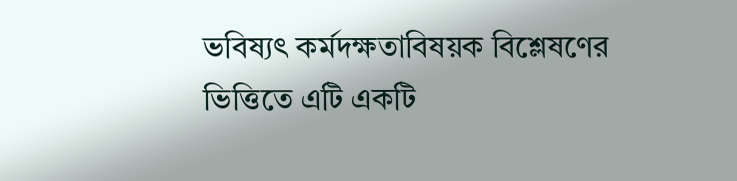ভবিষ্যৎ কর্মদক্ষতাবিষয়ক বিশ্লেষণের ভিত্তিতে এটি একটি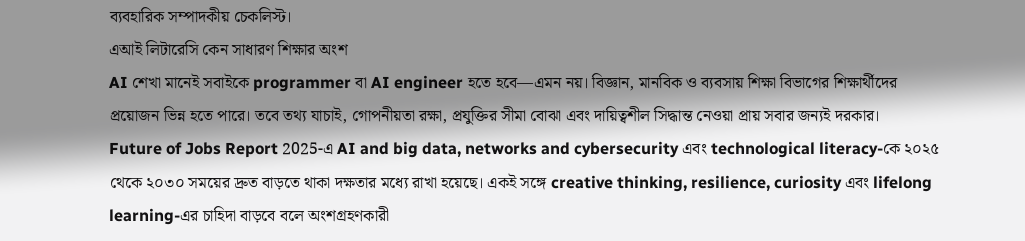ব্যবহারিক সম্পাদকীয় চেকলিস্ট।
এআই লিটারেসি কেন সাধারণ শিক্ষার অংশ
AI শেখা মানেই সবাইকে programmer বা AI engineer হতে হবে—এমন নয়। বিজ্ঞান, মানবিক ও ব্যবসায় শিক্ষা বিভাগের শিক্ষার্থীদের প্রয়োজন ভিন্ন হতে পারে। তবে তথ্য যাচাই, গোপনীয়তা রক্ষা, প্রযুক্তির সীমা বোঝা এবং দায়িত্বশীল সিদ্ধান্ত নেওয়া প্রায় সবার জন্যই দরকার।
Future of Jobs Report 2025-এ AI and big data, networks and cybersecurity এবং technological literacy-কে ২০২৫ থেকে ২০৩০ সময়ের দ্রুত বাড়তে থাকা দক্ষতার মধ্যে রাখা হয়েছে। একই সঙ্গে creative thinking, resilience, curiosity এবং lifelong learning-এর চাহিদা বাড়বে বলে অংশগ্রহণকারী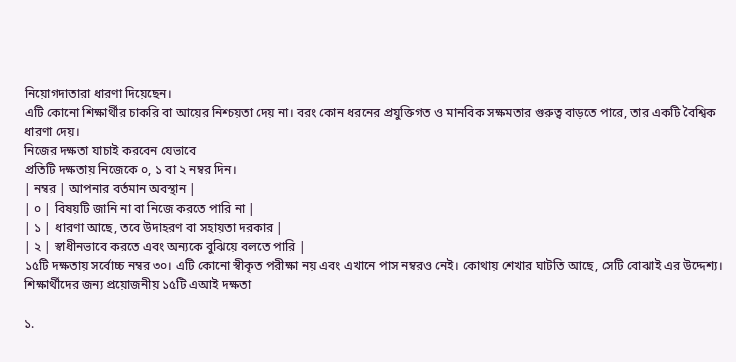নিয়োগদাতারা ধারণা দিয়েছেন।
এটি কোনো শিক্ষার্থীর চাকরি বা আয়ের নিশ্চয়তা দেয় না। বরং কোন ধরনের প্রযুক্তিগত ও মানবিক সক্ষমতার গুরুত্ব বাড়তে পারে, তার একটি বৈশ্বিক ধারণা দেয়।
নিজের দক্ষতা যাচাই করবেন যেভাবে
প্রতিটি দক্ষতায় নিজেকে ০, ১ বা ২ নম্বর দিন।
| নম্বর | আপনার বর্তমান অবস্থান |
| ০ | বিষয়টি জানি না বা নিজে করতে পারি না |
| ১ | ধারণা আছে, তবে উদাহরণ বা সহায়তা দরকার |
| ২ | স্বাধীনভাবে করতে এবং অন্যকে বুঝিয়ে বলতে পারি |
১৫টি দক্ষতায় সর্বোচ্চ নম্বর ৩০। এটি কোনো স্বীকৃত পরীক্ষা নয় এবং এখানে পাস নম্বরও নেই। কোথায় শেখার ঘাটতি আছে, সেটি বোঝাই এর উদ্দেশ্য।
শিক্ষার্থীদের জন্য প্রয়োজনীয় ১৫টি এআই দক্ষতা

১.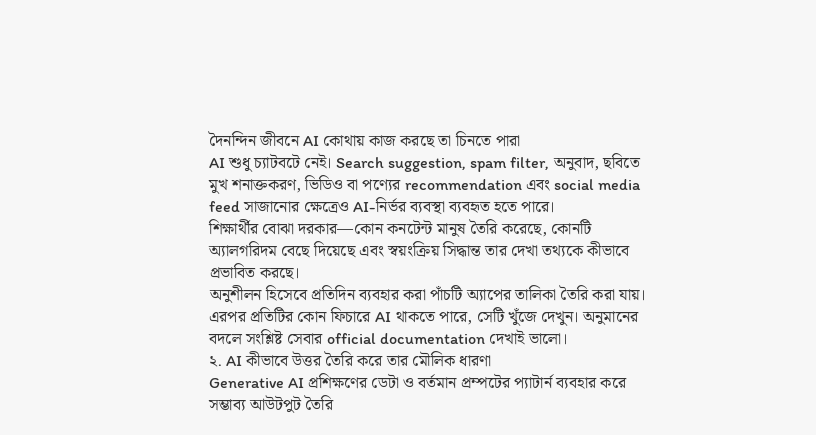দৈনন্দিন জীবনে AI কোথায় কাজ করছে তা চিনতে পারা
AI শুধু চ্যাটবটে নেই। Search suggestion, spam filter, অনুবাদ, ছবিতে মুখ শনাক্তকরণ, ভিডিও বা পণ্যের recommendation এবং social media feed সাজানোর ক্ষেত্রেও AI-নির্ভর ব্যবস্থা ব্যবহৃত হতে পারে।
শিক্ষার্থীর বোঝা দরকার—কোন কনটেন্ট মানুষ তৈরি করেছে, কোনটি অ্যালগরিদম বেছে দিয়েছে এবং স্বয়ংক্রিয় সিদ্ধান্ত তার দেখা তথ্যকে কীভাবে প্রভাবিত করছে।
অনুশীলন হিসেবে প্রতিদিন ব্যবহার করা পাঁচটি অ্যাপের তালিকা তৈরি করা যায়। এরপর প্রতিটির কোন ফিচারে AI থাকতে পারে, সেটি খুঁজে দেখুন। অনুমানের বদলে সংশ্লিষ্ট সেবার official documentation দেখাই ভালো।
২. AI কীভাবে উত্তর তৈরি করে তার মৌলিক ধারণা
Generative AI প্রশিক্ষণের ডেটা ও বর্তমান প্রম্পটের প্যাটার্ন ব্যবহার করে সম্ভাব্য আউটপুট তৈরি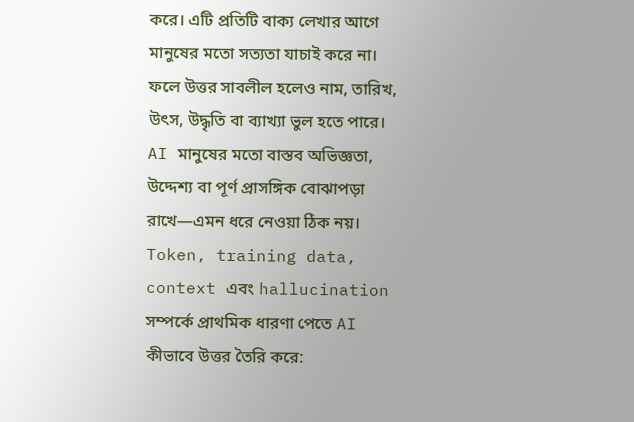করে। এটি প্রতিটি বাক্য লেখার আগে মানুষের মতো সত্যতা যাচাই করে না।
ফলে উত্তর সাবলীল হলেও নাম, তারিখ, উৎস, উদ্ধৃতি বা ব্যাখ্যা ভুল হতে পারে। AI মানুষের মতো বাস্তব অভিজ্ঞতা, উদ্দেশ্য বা পূর্ণ প্রাসঙ্গিক বোঝাপড়া রাখে—এমন ধরে নেওয়া ঠিক নয়।
Token, training data, context এবং hallucination সম্পর্কে প্রাথমিক ধারণা পেতে AI কীভাবে উত্তর তৈরি করে: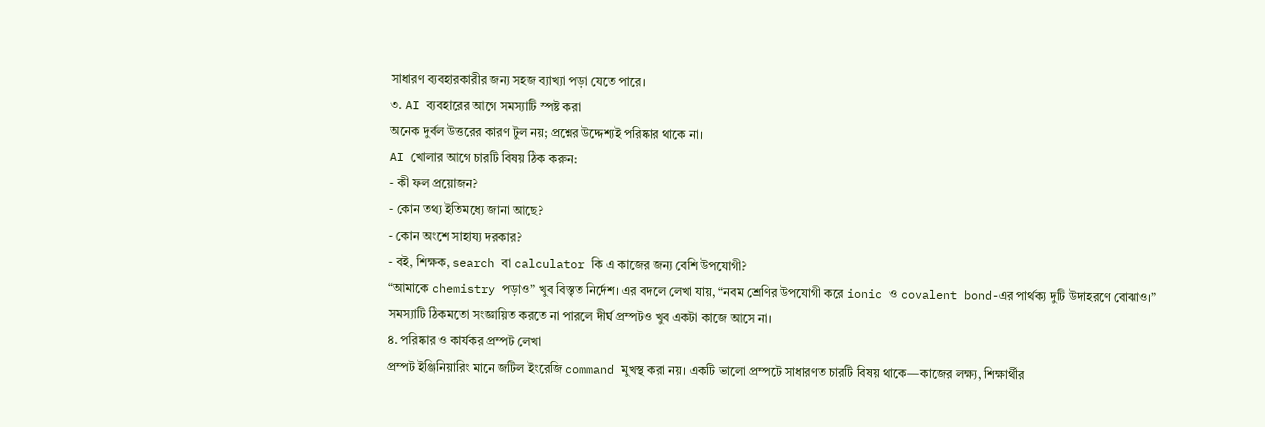সাধারণ ব্যবহারকারীর জন্য সহজ ব্যাখ্যা পড়া যেতে পারে।
৩. AI ব্যবহারের আগে সমস্যাটি স্পষ্ট করা
অনেক দুর্বল উত্তরের কারণ টুল নয়; প্রশ্নের উদ্দেশ্যই পরিষ্কার থাকে না।
AI খোলার আগে চারটি বিষয় ঠিক করুন:
- কী ফল প্রয়োজন?
- কোন তথ্য ইতিমধ্যে জানা আছে?
- কোন অংশে সাহায্য দরকার?
- বই, শিক্ষক, search বা calculator কি এ কাজের জন্য বেশি উপযোগী?
“আমাকে chemistry পড়াও” খুব বিস্তৃত নির্দেশ। এর বদলে লেখা যায়, “নবম শ্রেণির উপযোগী করে ionic ও covalent bond-এর পার্থক্য দুটি উদাহরণে বোঝাও।”
সমস্যাটি ঠিকমতো সংজ্ঞায়িত করতে না পারলে দীর্ঘ প্রম্পটও খুব একটা কাজে আসে না।
৪. পরিষ্কার ও কার্যকর প্রম্পট লেখা
প্রম্পট ইঞ্জিনিয়ারিং মানে জটিল ইংরেজি command মুখস্থ করা নয়। একটি ভালো প্রম্পটে সাধারণত চারটি বিষয় থাকে—কাজের লক্ষ্য, শিক্ষার্থীর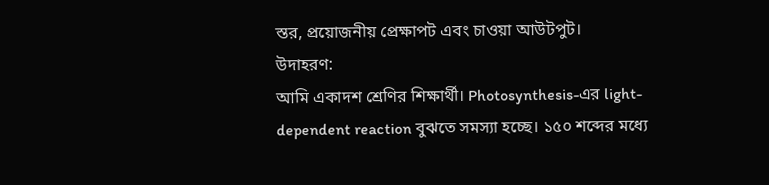স্তর, প্রয়োজনীয় প্রেক্ষাপট এবং চাওয়া আউটপুট।
উদাহরণ:
আমি একাদশ শ্রেণির শিক্ষার্থী। Photosynthesis-এর light-dependent reaction বুঝতে সমস্যা হচ্ছে। ১৫০ শব্দের মধ্যে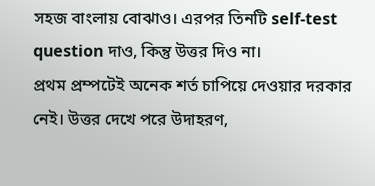সহজ বাংলায় বোঝাও। এরপর তিনটি self-test question দাও, কিন্তু উত্তর দিও না।
প্রথম প্রম্পটেই অনেক শর্ত চাপিয়ে দেওয়ার দরকার নেই। উত্তর দেখে পরে উদাহরণ,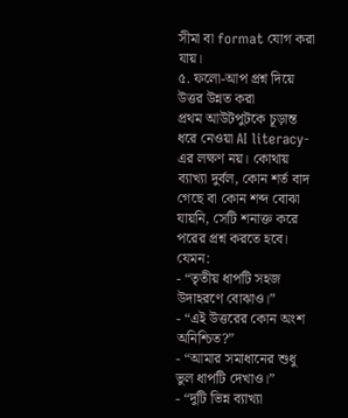সীমা বা format যোগ করা যায়।
৫. ফলো-আপ প্রশ্ন দিয়ে উত্তর উন্নত করা
প্রথম আউটপুটকে চূড়ান্ত ধরে নেওয়া AI literacy-এর লক্ষণ নয়। কোথায় ব্যাখ্যা দুর্বল, কোন শর্ত বাদ গেছে বা কোন শব্দ বোঝা যায়নি, সেটি শনাক্ত করে পরের প্রশ্ন করতে হবে।
যেমন:
- “তৃতীয় ধাপটি সহজ উদাহরণে বোঝাও।”
- “এই উত্তরের কোন অংশ অনিশ্চিত?”
- “আমার সমাধানের শুধু ভুল ধাপটি দেখাও।”
- “দুটি ভিন্ন ব্যাখ্যা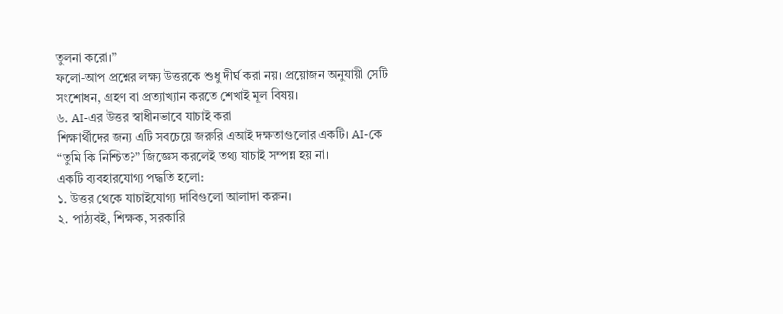তুলনা করো।”
ফলো-আপ প্রশ্নের লক্ষ্য উত্তরকে শুধু দীর্ঘ করা নয়। প্রয়োজন অনুযায়ী সেটি সংশোধন, গ্রহণ বা প্রত্যাখ্যান করতে শেখাই মূল বিষয়।
৬. AI-এর উত্তর স্বাধীনভাবে যাচাই করা
শিক্ষার্থীদের জন্য এটি সবচেয়ে জরুরি এআই দক্ষতাগুলোর একটি। AI-কে “তুমি কি নিশ্চিত?” জিজ্ঞেস করলেই তথ্য যাচাই সম্পন্ন হয় না।
একটি ব্যবহারযোগ্য পদ্ধতি হলো:
১. উত্তর থেকে যাচাইযোগ্য দাবিগুলো আলাদা করুন।
২. পাঠ্যবই, শিক্ষক, সরকারি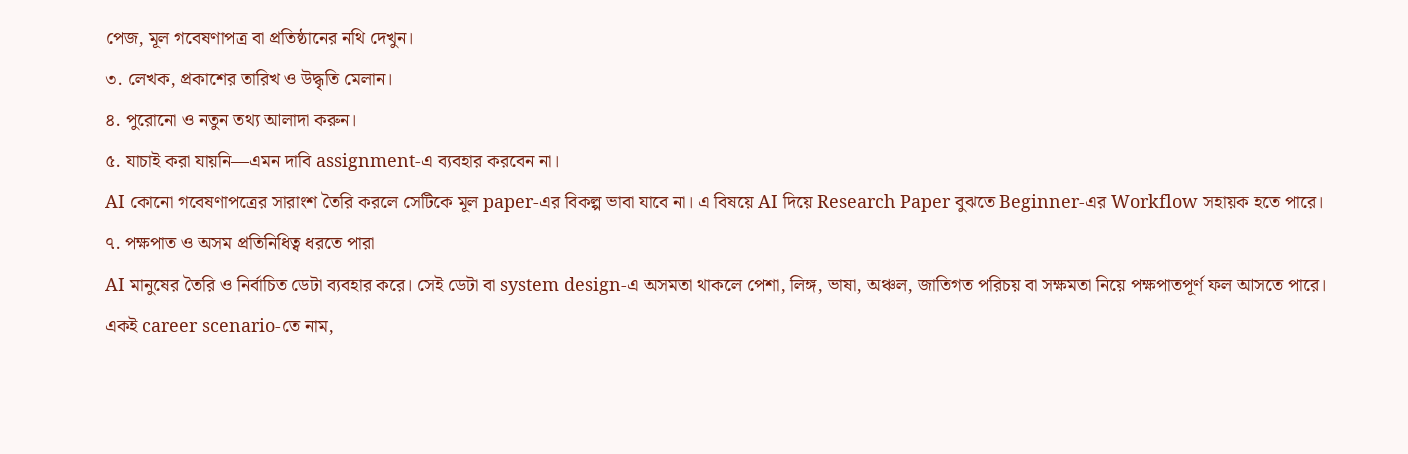পেজ, মূল গবেষণাপত্র বা প্রতিষ্ঠানের নথি দেখুন।
৩. লেখক, প্রকাশের তারিখ ও উদ্ধৃতি মেলান।
৪. পুরোনো ও নতুন তথ্য আলাদা করুন।
৫. যাচাই করা যায়নি—এমন দাবি assignment-এ ব্যবহার করবেন না।
AI কোনো গবেষণাপত্রের সারাংশ তৈরি করলে সেটিকে মূল paper-এর বিকল্প ভাবা যাবে না। এ বিষয়ে AI দিয়ে Research Paper বুঝতে Beginner-এর Workflow সহায়ক হতে পারে।
৭. পক্ষপাত ও অসম প্রতিনিধিত্ব ধরতে পারা
AI মানুষের তৈরি ও নির্বাচিত ডেটা ব্যবহার করে। সেই ডেটা বা system design-এ অসমতা থাকলে পেশা, লিঙ্গ, ভাষা, অঞ্চল, জাতিগত পরিচয় বা সক্ষমতা নিয়ে পক্ষপাতপূর্ণ ফল আসতে পারে।
একই career scenario-তে নাম,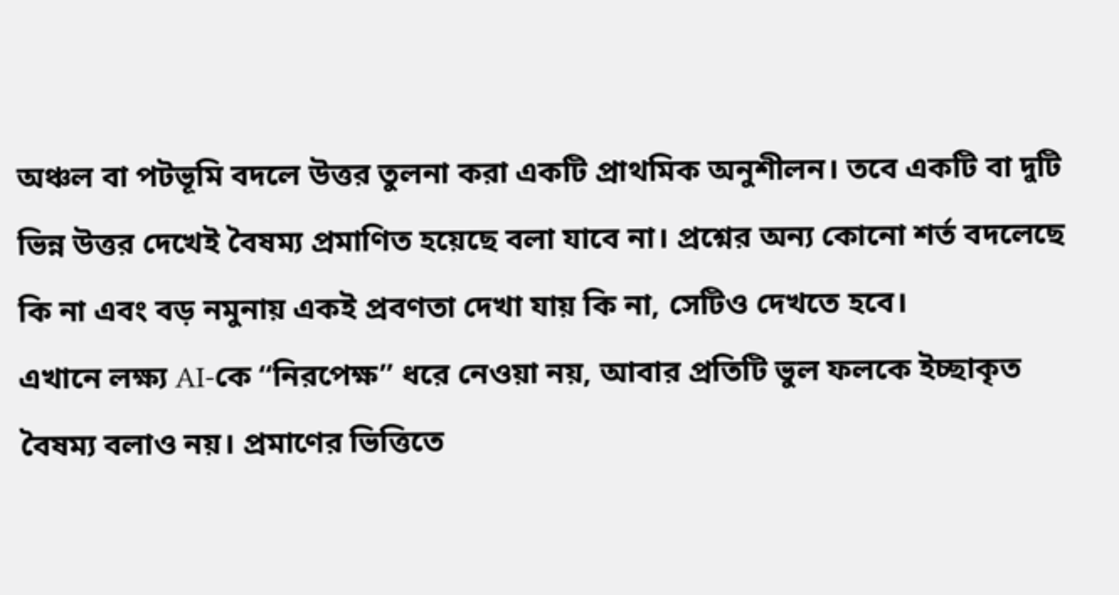অঞ্চল বা পটভূমি বদলে উত্তর তুলনা করা একটি প্রাথমিক অনুশীলন। তবে একটি বা দুটি ভিন্ন উত্তর দেখেই বৈষম্য প্রমাণিত হয়েছে বলা যাবে না। প্রশ্নের অন্য কোনো শর্ত বদলেছে কি না এবং বড় নমুনায় একই প্রবণতা দেখা যায় কি না, সেটিও দেখতে হবে।
এখানে লক্ষ্য AI-কে “নিরপেক্ষ” ধরে নেওয়া নয়, আবার প্রতিটি ভুল ফলকে ইচ্ছাকৃত বৈষম্য বলাও নয়। প্রমাণের ভিত্তিতে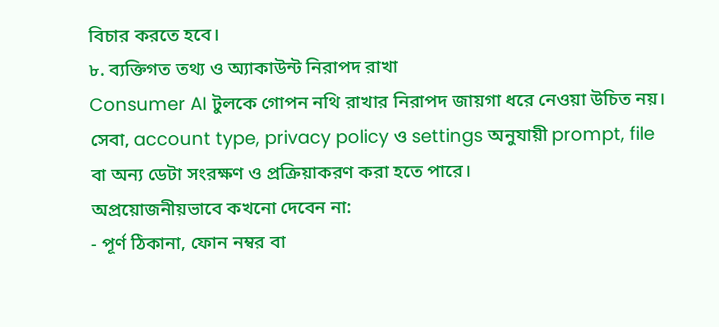বিচার করতে হবে।
৮. ব্যক্তিগত তথ্য ও অ্যাকাউন্ট নিরাপদ রাখা
Consumer AI টুলকে গোপন নথি রাখার নিরাপদ জায়গা ধরে নেওয়া উচিত নয়। সেবা, account type, privacy policy ও settings অনুযায়ী prompt, file বা অন্য ডেটা সংরক্ষণ ও প্রক্রিয়াকরণ করা হতে পারে।
অপ্রয়োজনীয়ভাবে কখনো দেবেন না:
- পূর্ণ ঠিকানা, ফোন নম্বর বা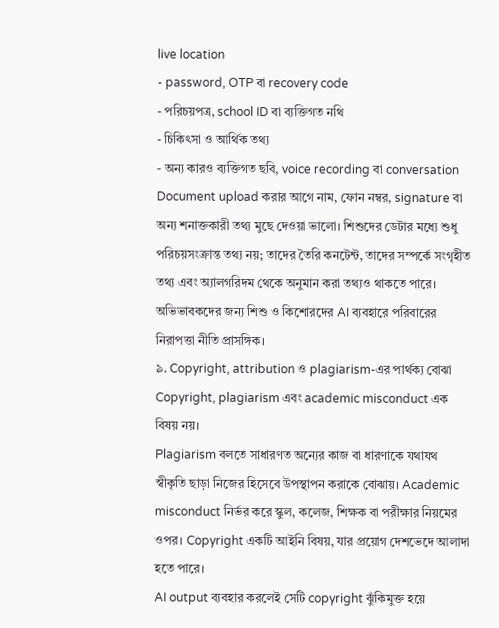live location
- password, OTP বা recovery code
- পরিচয়পত্র, school ID বা ব্যক্তিগত নথি
- চিকিৎসা ও আর্থিক তথ্য
- অন্য কারও ব্যক্তিগত ছবি, voice recording বা conversation
Document upload করার আগে নাম, ফোন নম্বর, signature বা অন্য শনাক্তকারী তথ্য মুছে দেওয়া ভালো। শিশুদের ডেটার মধ্যে শুধু পরিচয়সংক্রান্ত তথ্য নয়; তাদের তৈরি কনটেন্ট, তাদের সম্পর্কে সংগৃহীত তথ্য এবং অ্যালগরিদম থেকে অনুমান করা তথ্যও থাকতে পারে।
অভিভাবকদের জন্য শিশু ও কিশোরদের AI ব্যবহারে পরিবারের নিরাপত্তা নীতি প্রাসঙ্গিক।
৯. Copyright, attribution ও plagiarism-এর পার্থক্য বোঝা
Copyright, plagiarism এবং academic misconduct এক বিষয় নয়।
Plagiarism বলতে সাধারণত অন্যের কাজ বা ধারণাকে যথাযথ স্বীকৃতি ছাড়া নিজের হিসেবে উপস্থাপন করাকে বোঝায়। Academic misconduct নির্ভর করে স্কুল, কলেজ, শিক্ষক বা পরীক্ষার নিয়মের ওপর। Copyright একটি আইনি বিষয়, যার প্রয়োগ দেশভেদে আলাদা হতে পারে।
AI output ব্যবহার করলেই সেটি copyright ঝুঁকিমুক্ত হয়ে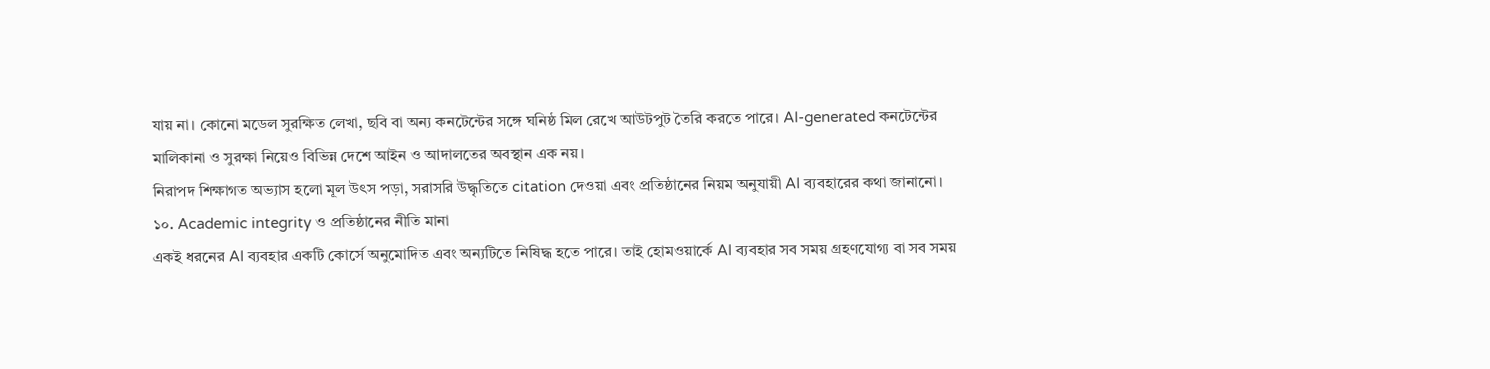যায় না। কোনো মডেল সুরক্ষিত লেখা, ছবি বা অন্য কনটেন্টের সঙ্গে ঘনিষ্ঠ মিল রেখে আউটপুট তৈরি করতে পারে। AI-generated কনটেন্টের মালিকানা ও সুরক্ষা নিয়েও বিভিন্ন দেশে আইন ও আদালতের অবস্থান এক নয়।
নিরাপদ শিক্ষাগত অভ্যাস হলো মূল উৎস পড়া, সরাসরি উদ্ধৃতিতে citation দেওয়া এবং প্রতিষ্ঠানের নিয়ম অনুযায়ী AI ব্যবহারের কথা জানানো।
১০. Academic integrity ও প্রতিষ্ঠানের নীতি মানা
একই ধরনের AI ব্যবহার একটি কোর্সে অনুমোদিত এবং অন্যটিতে নিষিদ্ধ হতে পারে। তাই হোমওয়ার্কে AI ব্যবহার সব সময় গ্রহণযোগ্য বা সব সময়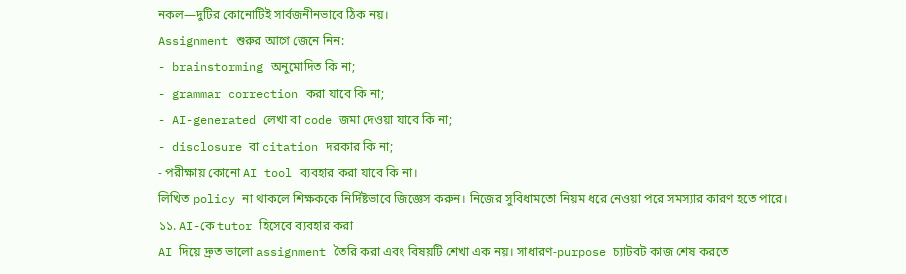নকল—দুটির কোনোটিই সার্বজনীনভাবে ঠিক নয়।
Assignment শুরুর আগে জেনে নিন:
- brainstorming অনুমোদিত কি না;
- grammar correction করা যাবে কি না;
- AI-generated লেখা বা code জমা দেওয়া যাবে কি না;
- disclosure বা citation দরকার কি না;
- পরীক্ষায় কোনো AI tool ব্যবহার করা যাবে কি না।
লিখিত policy না থাকলে শিক্ষককে নির্দিষ্টভাবে জিজ্ঞেস করুন। নিজের সুবিধামতো নিয়ম ধরে নেওয়া পরে সমস্যার কারণ হতে পারে।
১১. AI-কে tutor হিসেবে ব্যবহার করা
AI দিয়ে দ্রুত ভালো assignment তৈরি করা এবং বিষয়টি শেখা এক নয়। সাধারণ-purpose চ্যাটবট কাজ শেষ করতে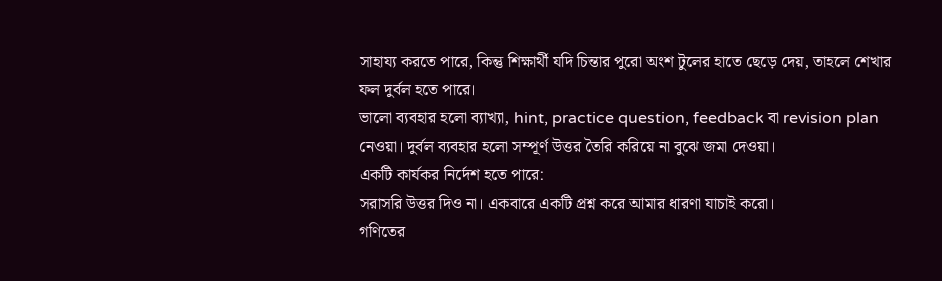সাহায্য করতে পারে, কিন্তু শিক্ষার্থী যদি চিন্তার পুরো অংশ টুলের হাতে ছেড়ে দেয়, তাহলে শেখার ফল দুর্বল হতে পারে।
ভালো ব্যবহার হলো ব্যাখ্যা, hint, practice question, feedback বা revision plan নেওয়া। দুর্বল ব্যবহার হলো সম্পূর্ণ উত্তর তৈরি করিয়ে না বুঝে জমা দেওয়া।
একটি কার্যকর নির্দেশ হতে পারে:
সরাসরি উত্তর দিও না। একবারে একটি প্রশ্ন করে আমার ধারণা যাচাই করো।
গণিতের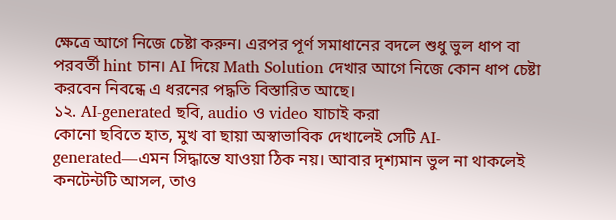ক্ষেত্রে আগে নিজে চেষ্টা করুন। এরপর পূর্ণ সমাধানের বদলে শুধু ভুল ধাপ বা পরবর্তী hint চান। AI দিয়ে Math Solution দেখার আগে নিজে কোন ধাপ চেষ্টা করবেন নিবন্ধে এ ধরনের পদ্ধতি বিস্তারিত আছে।
১২. AI-generated ছবি, audio ও video যাচাই করা
কোনো ছবিতে হাত, মুখ বা ছায়া অস্বাভাবিক দেখালেই সেটি AI-generated—এমন সিদ্ধান্তে যাওয়া ঠিক নয়। আবার দৃশ্যমান ভুল না থাকলেই কনটেন্টটি আসল, তাও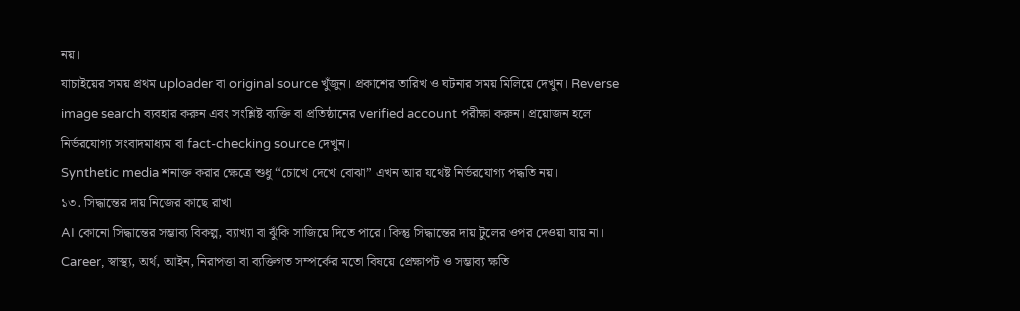নয়।
যাচাইয়ের সময় প্রথম uploader বা original source খুঁজুন। প্রকাশের তারিখ ও ঘটনার সময় মিলিয়ে দেখুন। Reverse image search ব্যবহার করুন এবং সংশ্লিষ্ট ব্যক্তি বা প্রতিষ্ঠানের verified account পরীক্ষা করুন। প্রয়োজন হলে নির্ভরযোগ্য সংবাদমাধ্যম বা fact-checking source দেখুন।
Synthetic media শনাক্ত করার ক্ষেত্রে শুধু “চোখে দেখে বোঝা” এখন আর যথেষ্ট নির্ভরযোগ্য পদ্ধতি নয়।
১৩. সিদ্ধান্তের দায় নিজের কাছে রাখা
AI কোনো সিদ্ধান্তের সম্ভাব্য বিকল্প, ব্যাখ্যা বা ঝুঁকি সাজিয়ে দিতে পারে। কিন্তু সিদ্ধান্তের দায় টুলের ওপর দেওয়া যায় না।
Career, স্বাস্থ্য, অর্থ, আইন, নিরাপত্তা বা ব্যক্তিগত সম্পর্কের মতো বিষয়ে প্রেক্ষাপট ও সম্ভাব্য ক্ষতি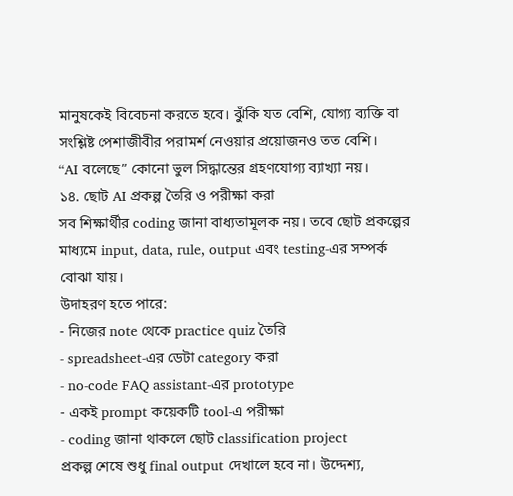মানুষকেই বিবেচনা করতে হবে। ঝুঁকি যত বেশি, যোগ্য ব্যক্তি বা সংশ্লিষ্ট পেশাজীবীর পরামর্শ নেওয়ার প্রয়োজনও তত বেশি।
“AI বলেছে” কোনো ভুল সিদ্ধান্তের গ্রহণযোগ্য ব্যাখ্যা নয়।
১৪. ছোট AI প্রকল্প তৈরি ও পরীক্ষা করা
সব শিক্ষার্থীর coding জানা বাধ্যতামূলক নয়। তবে ছোট প্রকল্পের মাধ্যমে input, data, rule, output এবং testing-এর সম্পর্ক বোঝা যায়।
উদাহরণ হতে পারে:
- নিজের note থেকে practice quiz তৈরি
- spreadsheet-এর ডেটা category করা
- no-code FAQ assistant-এর prototype
- একই prompt কয়েকটি tool-এ পরীক্ষা
- coding জানা থাকলে ছোট classification project
প্রকল্প শেষে শুধু final output দেখালে হবে না। উদ্দেশ্য,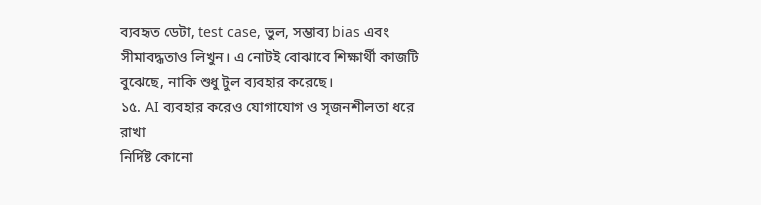ব্যবহৃত ডেটা, test case, ভুল, সম্ভাব্য bias এবং সীমাবদ্ধতাও লিখুন। এ নোটই বোঝাবে শিক্ষার্থী কাজটি বুঝেছে, নাকি শুধু টুল ব্যবহার করেছে।
১৫. AI ব্যবহার করেও যোগাযোগ ও সৃজনশীলতা ধরে রাখা
নির্দিষ্ট কোনো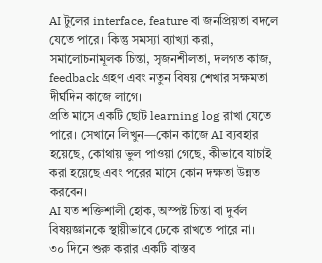AI টুলের interface, feature বা জনপ্রিয়তা বদলে যেতে পারে। কিন্তু সমস্যা ব্যাখ্যা করা, সমালোচনামূলক চিন্তা, সৃজনশীলতা, দলগত কাজ, feedback গ্রহণ এবং নতুন বিষয় শেখার সক্ষমতা দীর্ঘদিন কাজে লাগে।
প্রতি মাসে একটি ছোট learning log রাখা যেতে পারে। সেখানে লিখুন—কোন কাজে AI ব্যবহার হয়েছে, কোথায় ভুল পাওয়া গেছে, কীভাবে যাচাই করা হয়েছে এবং পরের মাসে কোন দক্ষতা উন্নত করবেন।
AI যত শক্তিশালী হোক, অস্পষ্ট চিন্তা বা দুর্বল বিষয়জ্ঞানকে স্থায়ীভাবে ঢেকে রাখতে পারে না।
৩০ দিনে শুরু করার একটি বাস্তব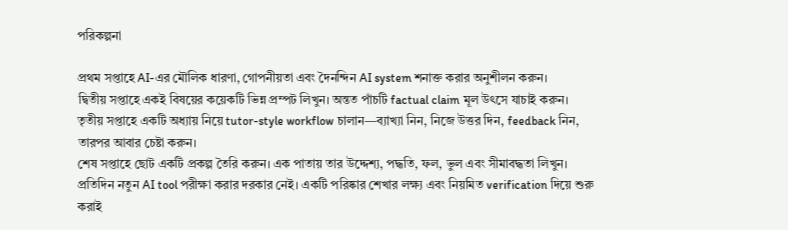পরিকল্পনা

প্রথম সপ্তাহে AI-এর মৌলিক ধারণা, গোপনীয়তা এবং দৈনন্দিন AI system শনাক্ত করার অনুশীলন করুন।
দ্বিতীয় সপ্তাহে একই বিষয়ের কয়েকটি ভিন্ন প্রম্পট লিখুন। অন্তত পাঁচটি factual claim মূল উৎসে যাচাই করুন।
তৃতীয় সপ্তাহে একটি অধ্যায় নিয়ে tutor-style workflow চালান—ব্যাখ্যা নিন, নিজে উত্তর দিন, feedback নিন, তারপর আবার চেষ্টা করুন।
শেষ সপ্তাহে ছোট একটি প্রকল্প তৈরি করুন। এক পাতায় তার উদ্দেশ্য, পদ্ধতি, ফল, ভুল এবং সীমাবদ্ধতা লিখুন।
প্রতিদিন নতুন AI tool পরীক্ষা করার দরকার নেই। একটি পরিষ্কার শেখার লক্ষ্য এবং নিয়মিত verification দিয়ে শুরু করাই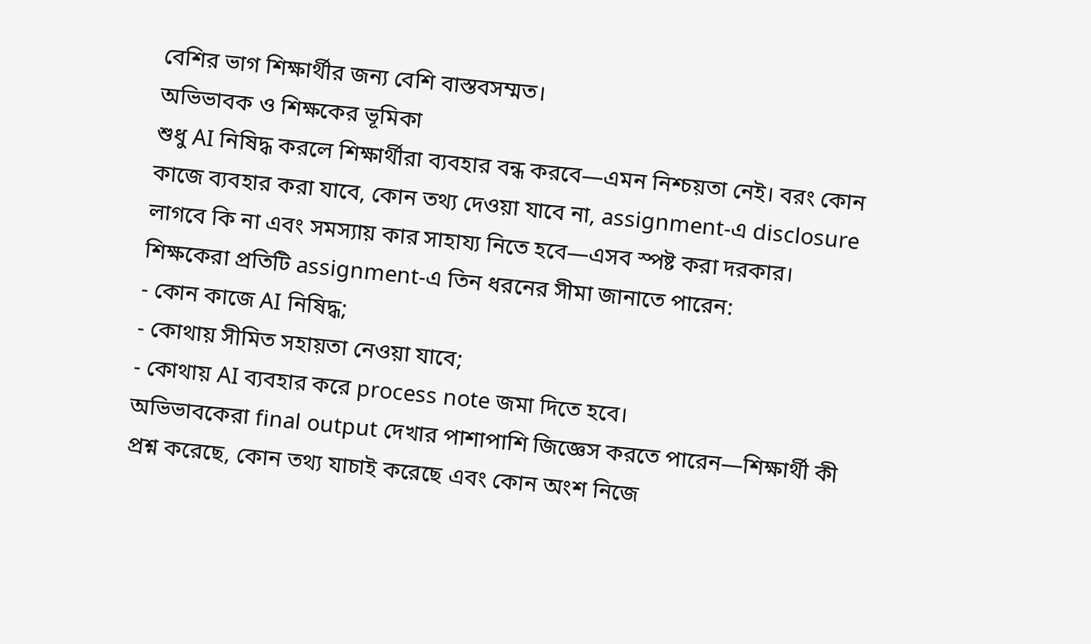বেশির ভাগ শিক্ষার্থীর জন্য বেশি বাস্তবসম্মত।
অভিভাবক ও শিক্ষকের ভূমিকা
শুধু AI নিষিদ্ধ করলে শিক্ষার্থীরা ব্যবহার বন্ধ করবে—এমন নিশ্চয়তা নেই। বরং কোন কাজে ব্যবহার করা যাবে, কোন তথ্য দেওয়া যাবে না, assignment-এ disclosure লাগবে কি না এবং সমস্যায় কার সাহায্য নিতে হবে—এসব স্পষ্ট করা দরকার।
শিক্ষকেরা প্রতিটি assignment-এ তিন ধরনের সীমা জানাতে পারেন:
- কোন কাজে AI নিষিদ্ধ;
- কোথায় সীমিত সহায়তা নেওয়া যাবে;
- কোথায় AI ব্যবহার করে process note জমা দিতে হবে।
অভিভাবকেরা final output দেখার পাশাপাশি জিজ্ঞেস করতে পারেন—শিক্ষার্থী কী প্রশ্ন করেছে, কোন তথ্য যাচাই করেছে এবং কোন অংশ নিজে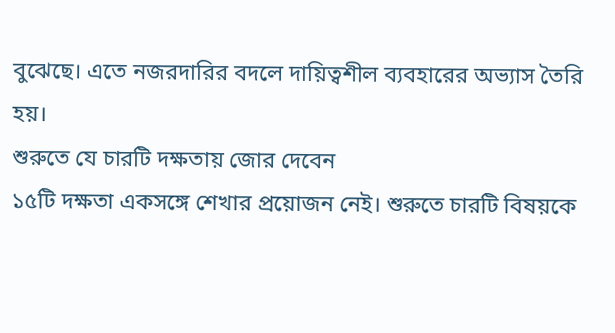বুঝেছে। এতে নজরদারির বদলে দায়িত্বশীল ব্যবহারের অভ্যাস তৈরি হয়।
শুরুতে যে চারটি দক্ষতায় জোর দেবেন
১৫টি দক্ষতা একসঙ্গে শেখার প্রয়োজন নেই। শুরুতে চারটি বিষয়কে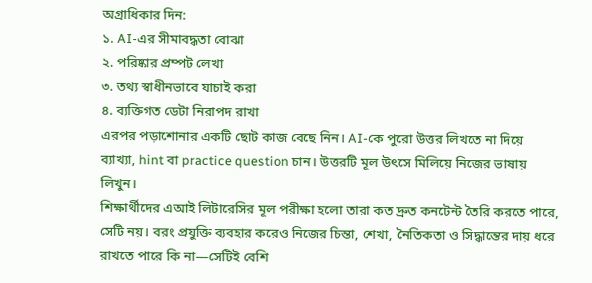অগ্রাধিকার দিন:
১. AI-এর সীমাবদ্ধতা বোঝা
২. পরিষ্কার প্রম্পট লেখা
৩. তথ্য স্বাধীনভাবে যাচাই করা
৪. ব্যক্তিগত ডেটা নিরাপদ রাখা
এরপর পড়াশোনার একটি ছোট কাজ বেছে নিন। AI-কে পুরো উত্তর লিখতে না দিয়ে ব্যাখ্যা, hint বা practice question চান। উত্তরটি মূল উৎসে মিলিয়ে নিজের ভাষায় লিখুন।
শিক্ষার্থীদের এআই লিটারেসির মূল পরীক্ষা হলো তারা কত দ্রুত কনটেন্ট তৈরি করতে পারে, সেটি নয়। বরং প্রযুক্তি ব্যবহার করেও নিজের চিন্তা, শেখা, নৈতিকতা ও সিদ্ধান্তের দায় ধরে রাখতে পারে কি না—সেটিই বেশি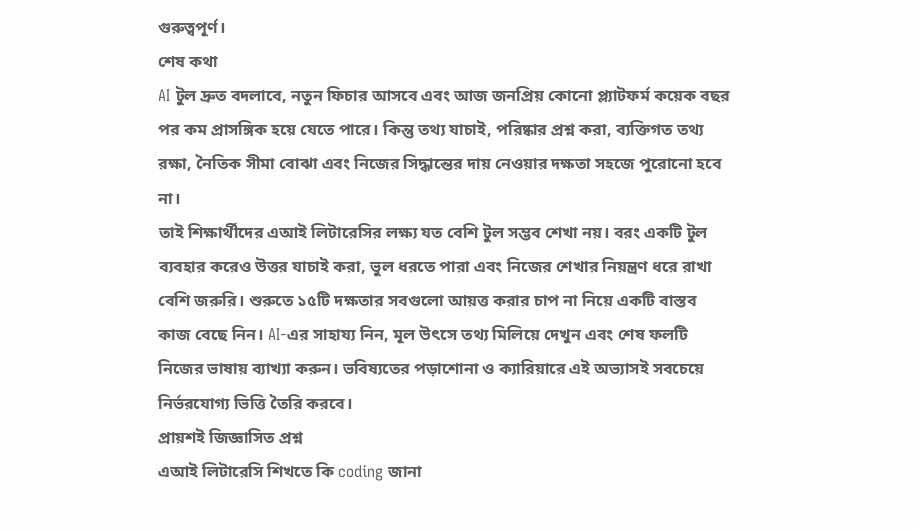গুরুত্বপূর্ণ।
শেষ কথা
AI টুল দ্রুত বদলাবে, নতুন ফিচার আসবে এবং আজ জনপ্রিয় কোনো প্ল্যাটফর্ম কয়েক বছর পর কম প্রাসঙ্গিক হয়ে যেতে পারে। কিন্তু তথ্য যাচাই, পরিষ্কার প্রশ্ন করা, ব্যক্তিগত তথ্য রক্ষা, নৈতিক সীমা বোঝা এবং নিজের সিদ্ধান্তের দায় নেওয়ার দক্ষতা সহজে পুরোনো হবে না।
তাই শিক্ষার্থীদের এআই লিটারেসির লক্ষ্য যত বেশি টুল সম্ভব শেখা নয়। বরং একটি টুল ব্যবহার করেও উত্তর যাচাই করা, ভুল ধরতে পারা এবং নিজের শেখার নিয়ন্ত্রণ ধরে রাখা বেশি জরুরি। শুরুতে ১৫টি দক্ষতার সবগুলো আয়ত্ত করার চাপ না নিয়ে একটি বাস্তব কাজ বেছে নিন। AI-এর সাহায্য নিন, মূল উৎসে তথ্য মিলিয়ে দেখুন এবং শেষ ফলটি নিজের ভাষায় ব্যাখ্যা করুন। ভবিষ্যতের পড়াশোনা ও ক্যারিয়ারে এই অভ্যাসই সবচেয়ে নির্ভরযোগ্য ভিত্তি তৈরি করবে।
প্রায়শই জিজ্ঞাসিত প্রশ্ন
এআই লিটারেসি শিখতে কি coding জানা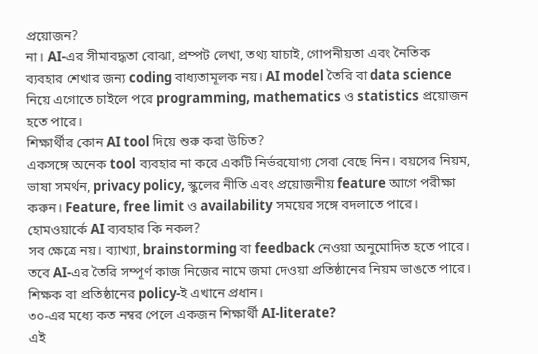প্রয়োজন?
না। AI-এর সীমাবদ্ধতা বোঝা, প্রম্পট লেখা, তথ্য যাচাই, গোপনীয়তা এবং নৈতিক ব্যবহার শেখার জন্য coding বাধ্যতামূলক নয়। AI model তৈরি বা data science নিয়ে এগোতে চাইলে পরে programming, mathematics ও statistics প্রয়োজন হতে পারে।
শিক্ষার্থীর কোন AI tool দিয়ে শুরু করা উচিত?
একসঙ্গে অনেক tool ব্যবহার না করে একটি নির্ভরযোগ্য সেবা বেছে নিন। বয়সের নিয়ম, ভাষা সমর্থন, privacy policy, স্কুলের নীতি এবং প্রয়োজনীয় feature আগে পরীক্ষা করুন। Feature, free limit ও availability সময়ের সঙ্গে বদলাতে পারে।
হোমওয়ার্কে AI ব্যবহার কি নকল?
সব ক্ষেত্রে নয়। ব্যাখ্যা, brainstorming বা feedback নেওয়া অনুমোদিত হতে পারে। তবে AI-এর তৈরি সম্পূর্ণ কাজ নিজের নামে জমা দেওয়া প্রতিষ্ঠানের নিয়ম ভাঙতে পারে। শিক্ষক বা প্রতিষ্ঠানের policy-ই এখানে প্রধান।
৩০-এর মধ্যে কত নম্বর পেলে একজন শিক্ষার্থী AI-literate?
এই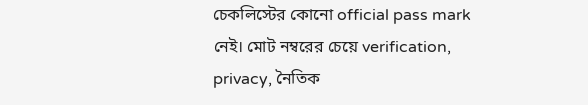চেকলিস্টের কোনো official pass mark নেই। মোট নম্বরের চেয়ে verification, privacy, নৈতিক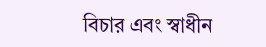বিচার এবং স্বাধীন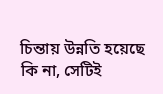চিন্তায় উন্নতি হয়েছে কি না, সেটিই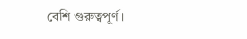বেশি গুরুত্বপূর্ণ।